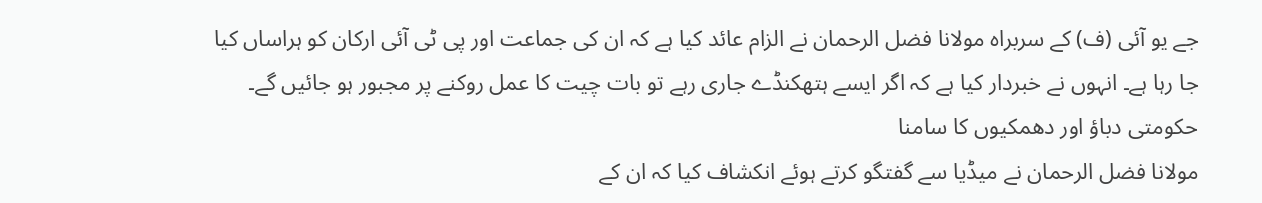جے یو آئی (ف) کے سربراہ مولانا فضل الرحمان نے الزام عائد کیا ہے کہ ان کی جماعت اور پی ٹی آئی ارکان کو ہراساں کیا جا رہا ہے۔ انہوں نے خبردار کیا ہے کہ اگر ایسے ہتھکنڈے جاری رہے تو بات چیت کا عمل روکنے پر مجبور ہو جائیں گے۔
حکومتی دباؤ اور دھمکیوں کا سامنا
مولانا فضل الرحمان نے میڈیا سے گفتگو کرتے ہوئے انکشاف کیا کہ ان کے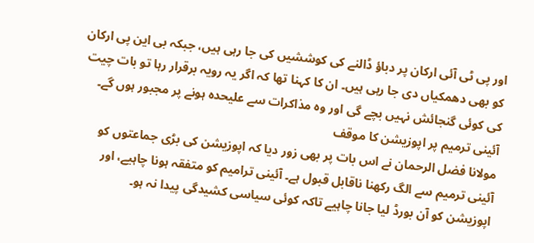اور پی ٹی آئی ارکان پر دباؤ ڈالنے کی کوششیں کی جا رہی ہیں، جبکہ بی این پی ارکان کو بھی دھمکیاں دی جا رہی ہیں۔ ان کا کہنا تھا کہ اگر یہ رویہ برقرار رہا تو بات چیت کی کوئی گنجائش نہیں بچے گی اور وہ مذاکرات سے علیحدہ ہونے پر مجبور ہوں گے۔
آئینی ترمیم پر اپوزیشن کا موقف
مولانا فضل الرحمان نے اس بات پر بھی زور دیا کہ اپوزیشن کی بڑی جماعتوں کو آئینی ترمیم سے الگ رکھنا ناقابل قبول ہے۔ آئینی ترامیم کو متفقہ ہونا چاہیے، اور اپوزیشن کو آن بورڈ لیا جانا چاہیے تاکہ کوئی سیاسی کشیدگی پیدا نہ ہو۔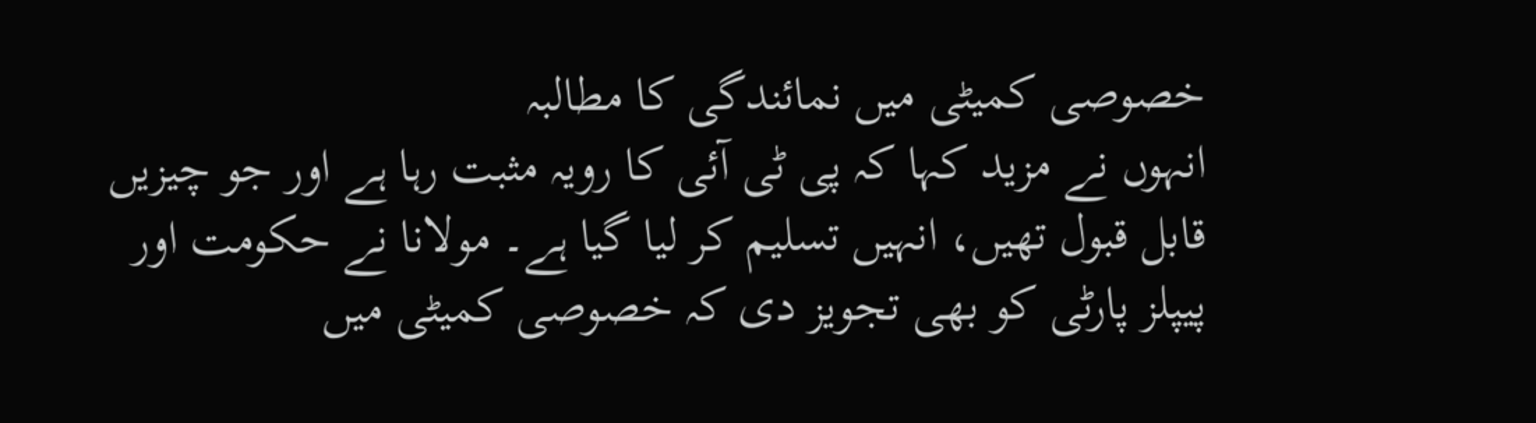خصوصی کمیٹی میں نمائندگی کا مطالبہ
انہوں نے مزید کہا کہ پی ٹی آئی کا رویہ مثبت رہا ہے اور جو چیزیں قابل قبول تھیں، انہیں تسلیم کر لیا گیا ہے۔ مولانا نے حکومت اور پیپلز پارٹی کو بھی تجویز دی کہ خصوصی کمیٹی میں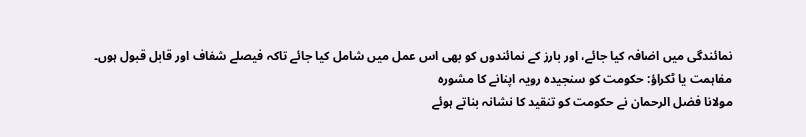نمائندگی میں اضافہ کیا جائے، اور بارز کے نمائندوں کو بھی اس عمل میں شامل کیا جائے تاکہ فیصلے شفاف اور قابل قبول ہوں۔
مفاہمت یا ٹکراؤ: حکومت کو سنجیدہ رویہ اپنانے کا مشورہ
مولانا فضل الرحمان نے حکومت کو تنقید کا نشانہ بناتے ہوئے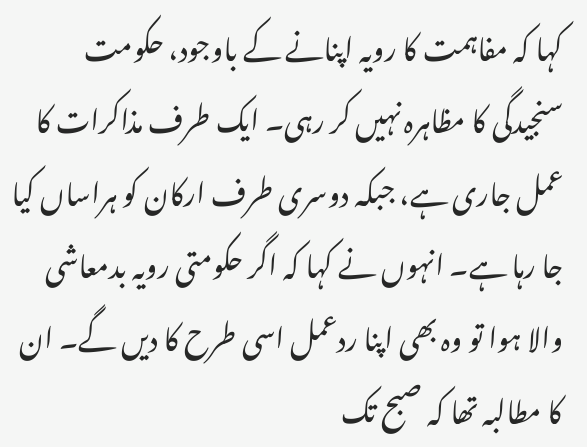کہا کہ مفاہمت کا رویہ اپنانے کے باوجود، حکومت سنجیدگی کا مظاہرہ نہیں کر رہی۔ ایک طرف مذاکرات کا عمل جاری ہے، جبکہ دوسری طرف ارکان کو ہراساں کیا جا رہا ہے۔ انہوں نے کہا کہ اگر حکومتی رویہ بدمعاشی والا ہوا تو وہ بھی اپنا ردعمل اسی طرح کا دیں گے۔ ان کا مطالبہ تھا کہ صبح تک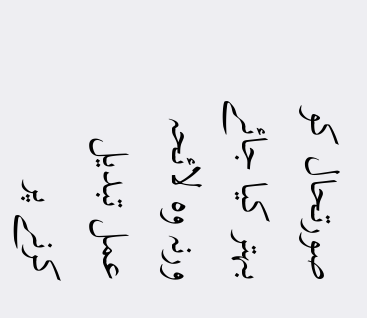صورتحال کو بہتر کیا جائے ورنہ وہ لائحہ عمل تبدیل کرنے پر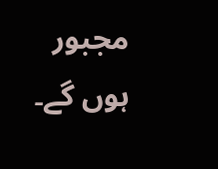مجبور ہوں گے۔